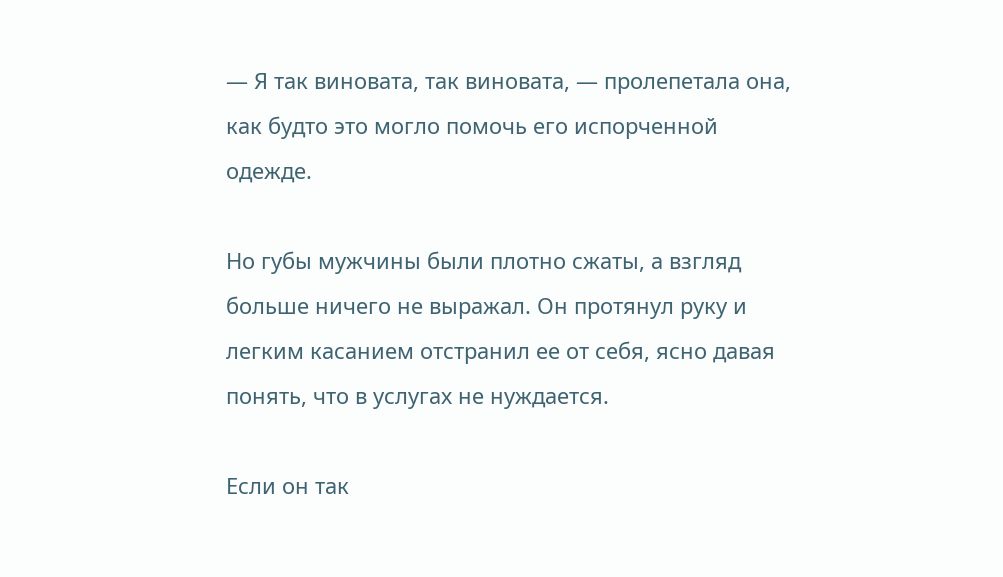— Я так виновата, так виновата, — пролепетала она, как будто это могло помочь его испорченной одежде.

Но губы мужчины были плотно сжаты, а взгляд больше ничего не выражал. Он протянул руку и легким касанием отстранил ее от себя, ясно давая понять, что в услугах не нуждается.

Если он так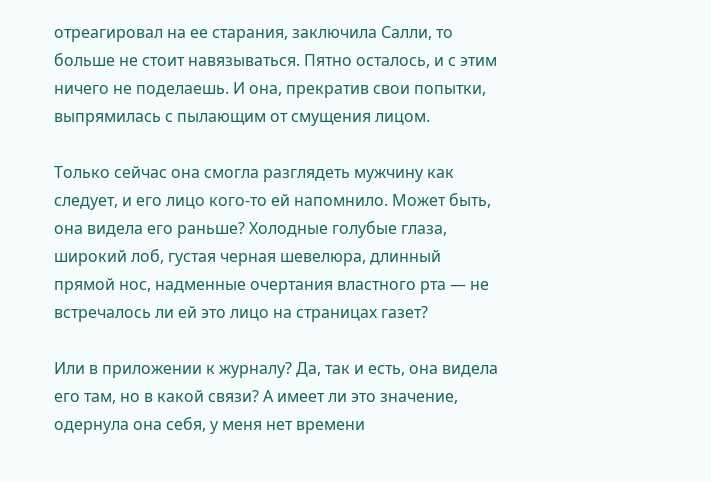отреагировал на ее старания, заключила Салли, то больше не стоит навязываться. Пятно осталось, и с этим ничего не поделаешь. И она, прекратив свои попытки, выпрямилась с пылающим от смущения лицом.

Только сейчас она смогла разглядеть мужчину как следует, и его лицо кого-то ей напомнило. Может быть, она видела его раньше? Холодные голубые глаза, широкий лоб, густая черная шевелюра, длинный прямой нос, надменные очертания властного рта — не встречалось ли ей это лицо на страницах газет?

Или в приложении к журналу? Да, так и есть, она видела его там, но в какой связи? А имеет ли это значение, одернула она себя, у меня нет времени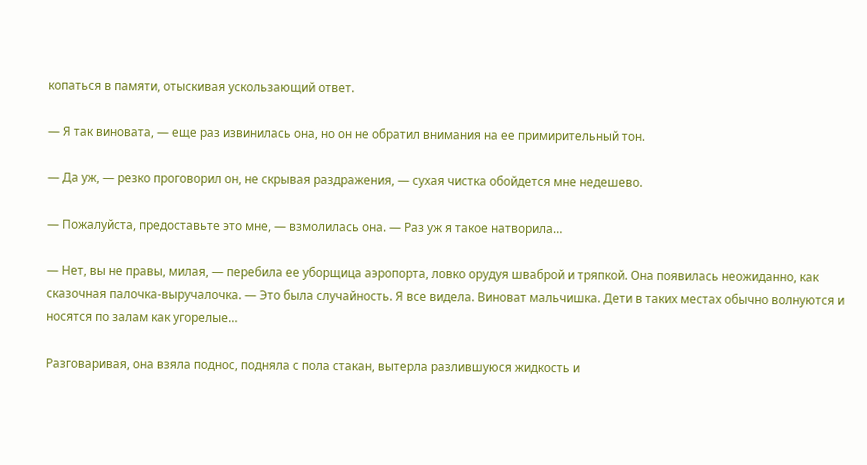копаться в памяти, отыскивая ускользающий ответ.

— Я так виновата, — еще раз извинилась она, но он не обратил внимания на ее примирительный тон.

— Да уж, — резко проговорил он, не скрывая раздражения, — сухая чистка обойдется мне недешево.

— Пожалуйста, предоставьте это мне, — взмолилась она. — Раз уж я такое натворила…

— Нет, вы не правы, милая, — перебила ее уборщица аэропорта, ловко орудуя шваброй и тряпкой. Она появилась неожиданно, как сказочная палочка-выручалочка. — Это была случайность. Я все видела. Виноват мальчишка. Дети в таких местах обычно волнуются и носятся по залам как угорелые…

Разговаривая, она взяла поднос, подняла с пола стакан, вытерла разлившуюся жидкость и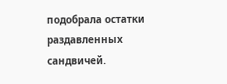подобрала остатки раздавленных сандвичей.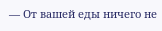— От вашей еды ничего не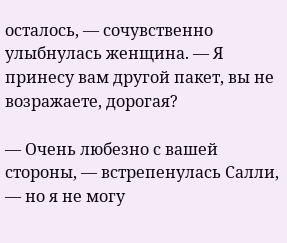осталось, — сочувственно улыбнулась женщина. — Я принесу вам другой пакет, вы не возражаете, дорогая?

— Очень любезно с вашей стороны, — встрепенулась Салли, — но я не могу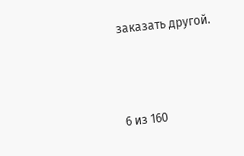заказать другой.



6 из 160